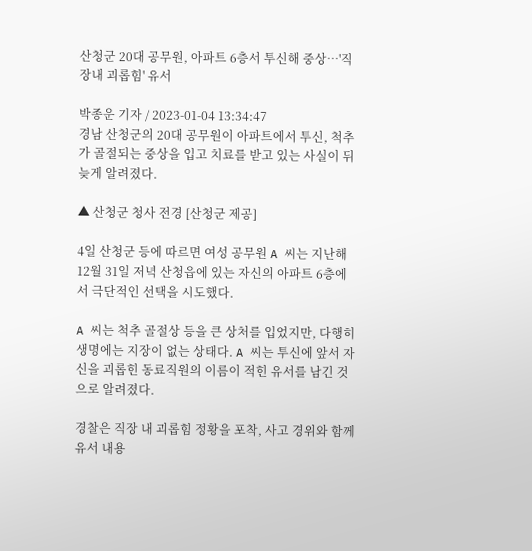산청군 20대 공무원, 아파트 6층서 투신해 중상…'직장내 괴롭힘' 유서

박종운 기자 / 2023-01-04 13:34:47
경남 산청군의 20대 공무원이 아파트에서 투신, 척추가 골절되는 중상을 입고 치료를 받고 있는 사실이 뒤늦게 알려졌다.

▲ 산청군 청사 전경 [산청군 제공]

4일 산청군 등에 따르면 여성 공무원 A 씨는 지난해 12월 31일 저녁 산청읍에 있는 자신의 아파트 6층에서 극단적인 선택을 시도했다.

A 씨는 척추 골절상 등을 큰 상처를 입었지만, 다행히 생명에는 지장이 없는 상태다. A 씨는 투신에 앞서 자신을 괴롭힌 동료직원의 이름이 적힌 유서를 남긴 것으로 알려졌다.

경찰은 직장 내 괴롭힘 정황을 포착, 사고 경위와 함께 유서 내용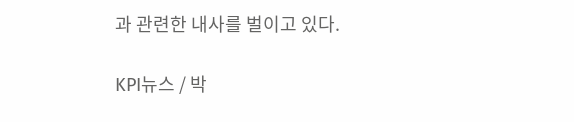과 관련한 내사를 벌이고 있다.

KPI뉴스 / 박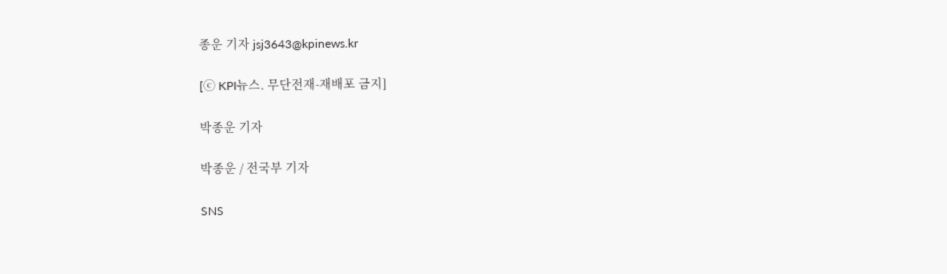종운 기자 jsj3643@kpinews.kr

[ⓒ KPI뉴스. 무단전재-재배포 금지]

박종운 기자

박종운 / 전국부 기자

SNS